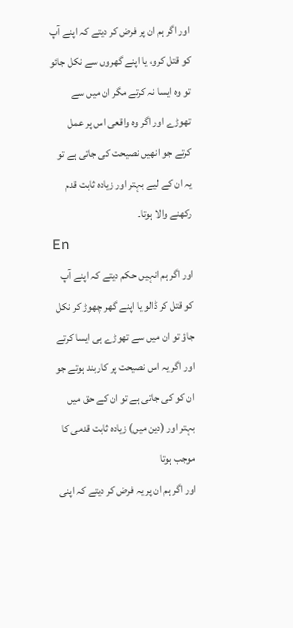اور اگر ہم ان پر فرض کر دیتے کہ اپنے آپ کو قتل کرو، یا اپنے گھروں سے نکل جائو تو وہ ایسا نہ کرتے مگر ان میں سے تھوڑے اور اگر وہ واقعی اس پر عمل کرتے جو انھیں نصیحت کی جاتی ہے تو یہ ان کے لیے بہتر اور زیادہ ثابت قدم رکھنے والا ہوتا۔
En
اور اگر ہم انہیں حکم دیتے کہ اپنے آپ کو قتل کر ڈالو یا اپنے گھر چھوڑ کر نکل جاؤ تو ان میں سے تھوڑے ہی ایسا کرتے اور اگر یہ اس نصیحت پر کاربند ہوتے جو ان کو کی جاتی ہے تو ان کے حق میں بہتر اور (دین میں) زیادہ ثابت قدمی کا موجب ہوتا
اور اگر ہم ان پر یہ فرض کر دیتے کہ اپنی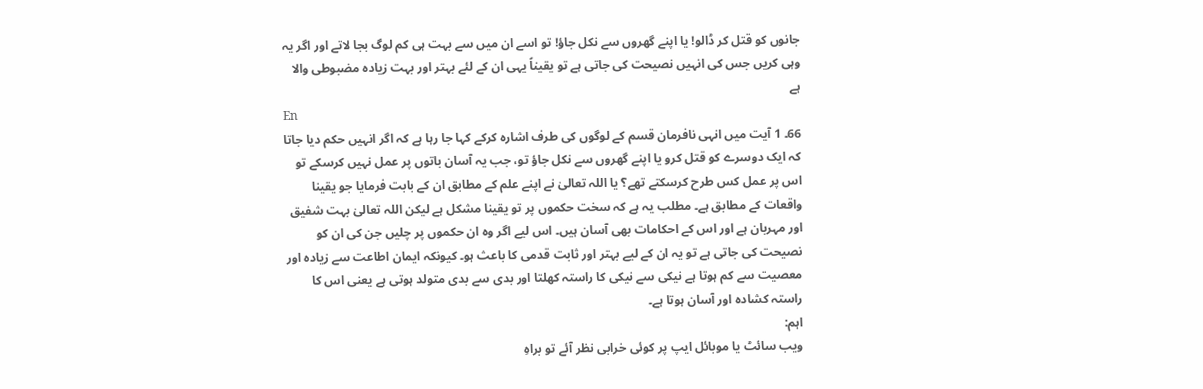جانوں کو قتل کر ڈالو! یا اپنے گھروں سے نکل جاؤ! تو اسے ان میں سے بہت ہی کم لوگ بجا لاتے اور اگر یہ وہی کریں جس کی انہیں نصیحت کی جاتی ہے تو یقیناً یہی ان کے لئے بہتر اور بہت زیاده مضبوطی والا ہے
En
66۔ 1 آیت میں انہی نافرمان قسم کے لوگوں کی طرف اشارہ کرکے کہا جا رہا ہے کہ اگر انہیں حکم دیا جاتا کہ ایک دوسرے کو قتل کرو یا اپنے گھروں سے نکل جاؤ تو، جب یہ آسان باتوں پر عمل نہیں کرسکے تو اس پر عمل کس طرح کرسکتے تھے؟ یا اللہ تعالیٰ نے اپنے علم کے مطابق ان کے بابت فرمایا جو یقینا واقعات کے مطابق ہے۔ مطلب یہ ہے کہ سخت حکموں پر تو یقینا مشکل ہے لیکن اللہ تعالیٰ بہت شفیق اور مہربان ہے اور اس کے احکامات بھی آسان ہیں۔ اس لیے اگر وہ ان حکموں پر چلیں جن کی ان کو نصیحت کی جاتی ہے تو یہ ان کے لیے بہتر اور ثابت قدمی کا باعث ہو۔ کیونکہ ایمان اطاعت سے زیادہ اور معصیت سے کم ہوتا ہے نیکی سے نیکی کا راستہ کھلتا اور بدی سے بدی متولد ہوتی ہے یعنی اس کا راستہ کشادہ اور آسان ہوتا ہے۔
اہم:
ویب سائٹ یا موبائل ایپ پر کوئی خرابی نظر آئے تو براہِ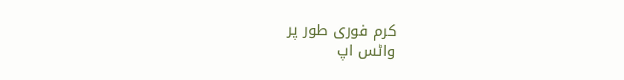کرم فوری طور پر
واٹس اپ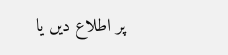پر اطلاع دیں یا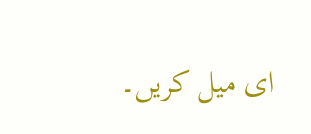ای میل کریں۔